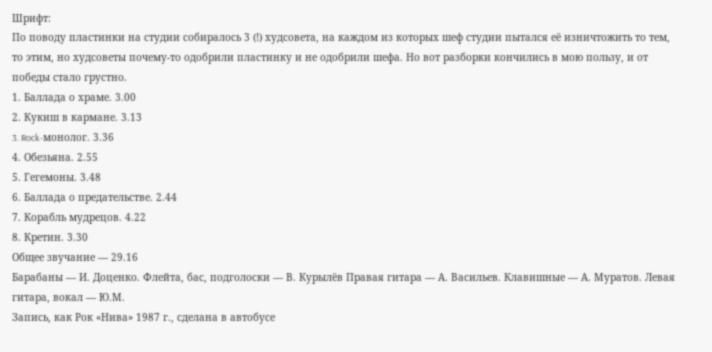Шрифт:
По поводу пластинки на студии собиралось 3 (!) худсовета, на каждом из которых шеф студии пытался её изничтожить то тем, то этим, но худсоветы почему-то одобрили пластинку и не одобрили шефа. Но вот разборки кончились в мою пользу, и от победы стало грустно.
1. Баллада о храме. 3.00
2. Кукиш в кармане. 3.13
3. Rock-монолог. 3.36
4. Обезьяна. 2.55
5. Гегемоны. 3.48
6. Баллада о предательстве. 2.44
7. Корабль мудрецов. 4.22
8. Кретин. 3.30
Общее звучание — 29.16
Барабаны — И. Доценко. Флейта, бас, подголоски — В. Курылёв Правая гитара — А. Васильев. Клавишные — А. Муратов. Левая гитара, вокал — Ю.М.
Запись, как Рок «Нива» 1987 г., сделана в автобусе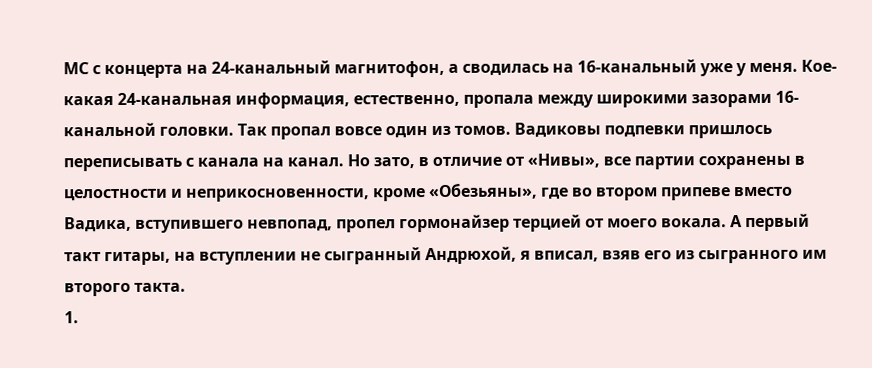МС с концерта на 24-канальный магнитофон, а сводилась на 16-канальный уже у меня. Кое-какая 24-канальная информация, естественно, пропала между широкими зазорами 16-канальной головки. Так пропал вовсе один из томов. Вадиковы подпевки пришлось переписывать с канала на канал. Но зато, в отличие от «Нивы», все партии сохранены в целостности и неприкосновенности, кроме «Обезьяны», где во втором припеве вместо Вадика, вступившего невпопад, пропел гормонайзер терцией от моего вокала. А первый такт гитары, на вступлении не сыгранный Андрюхой, я вписал, взяв его из сыгранного им второго такта.
1.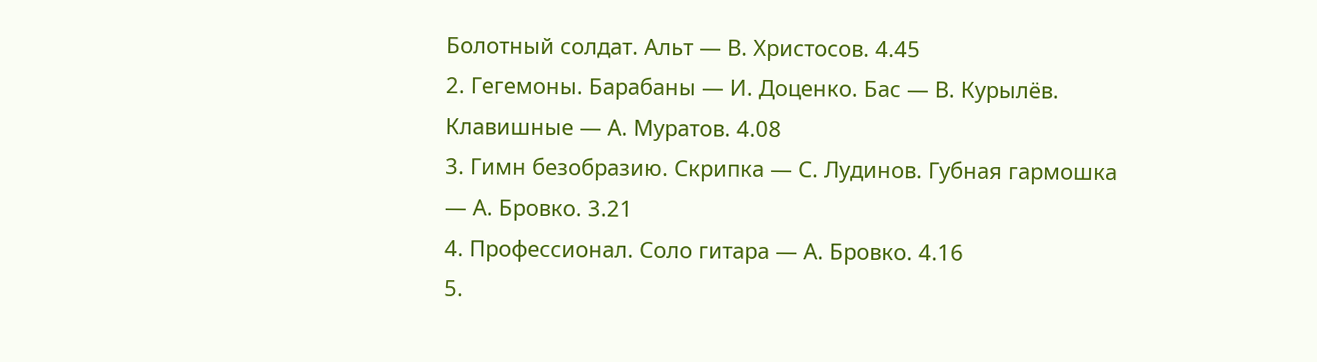Болотный солдат. Альт — В. Христосов. 4.45
2. Гегемоны. Барабаны — И. Доценко. Бас — В. Курылёв. Клавишные — А. Муратов. 4.08
3. Гимн безобразию. Скрипка — С. Лудинов. Губная гармошка — А. Бровко. 3.21
4. Профессионал. Соло гитара — А. Бровко. 4.16
5.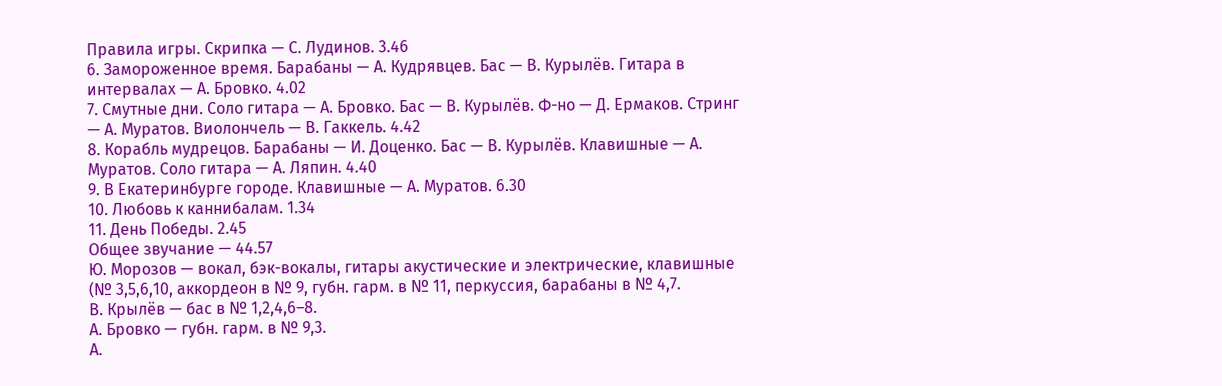Правила игры. Скрипка — С. Лудинов. 3.46
6. Замороженное время. Барабаны — А. Кудрявцев. Бас — В. Курылёв. Гитара в интервалах — А. Бровко. 4.02
7. Смутные дни. Соло гитара — А. Бровко. Бас — В. Курылёв. Ф-но — Д. Ермаков. Стринг — А. Муратов. Виолончель — В. Гаккель. 4.42
8. Корабль мудрецов. Барабаны — И. Доценко. Бас — В. Курылёв. Клавишные — А. Муратов. Соло гитара — А. Ляпин. 4.40
9. В Екатеринбурге городе. Клавишные — А. Муратов. 6.30
10. Любовь к каннибалам. 1.34
11. День Победы. 2.45
Общее звучание — 44.57
Ю. Морозов — вокал, бэк-вокалы, гитары акустические и электрические, клавишные (№ 3,5,6,10, аккордеон в № 9, губн. гарм. в № 11, перкуссия, барабаны в № 4,7.
В. Крылёв — бас в № 1,2,4,6–8.
А. Бровко — губн. гарм. в № 9,3.
А.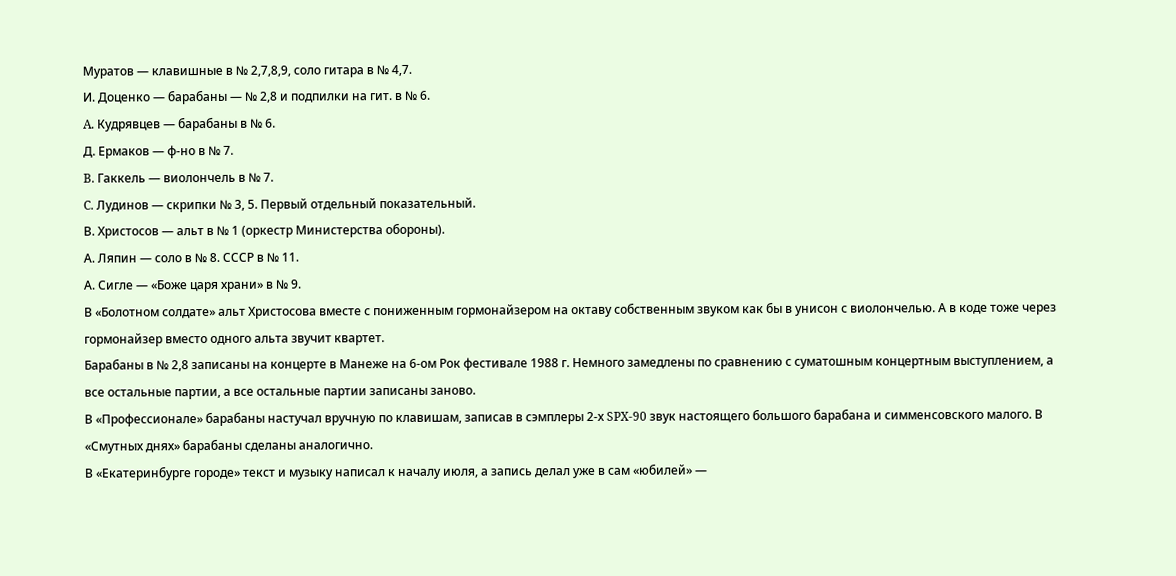Муратов — клавишные в № 2,7,8,9, соло гитара в № 4,7.
И. Доценко — барабаны — № 2,8 и подпилки на гит. в № 6.
A. Кудрявцев — барабаны в № 6.
Д. Ермаков — ф-но в № 7.
B. Гаккель — виолончель в № 7.
C. Лудинов — скрипки № 3, 5. Первый отдельный показательный.
В. Христосов — альт в № 1 (оркестр Министерства обороны).
А. Ляпин — соло в № 8. СССР в № 11.
А. Сигле — «Боже царя храни» в № 9.
В «Болотном солдате» альт Христосова вместе с пониженным гормонайзером на октаву собственным звуком как бы в унисон с виолончелью. А в коде тоже через гормонайзер вместо одного альта звучит квартет.
Барабаны в № 2,8 записаны на концерте в Манеже на 6-ом Рок фестивале 1988 г. Немного замедлены по сравнению с суматошным концертным выступлением, а все остальные партии, а все остальные партии записаны заново.
В «Профессионале» барабаны настучал вручную по клавишам, записав в сэмплеры 2-х SPX-90 звук настоящего большого барабана и симменсовского малого. В «Смутных днях» барабаны сделаны аналогично.
В «Екатеринбурге городе» текст и музыку написал к началу июля, а запись делал уже в сам «юбилей» —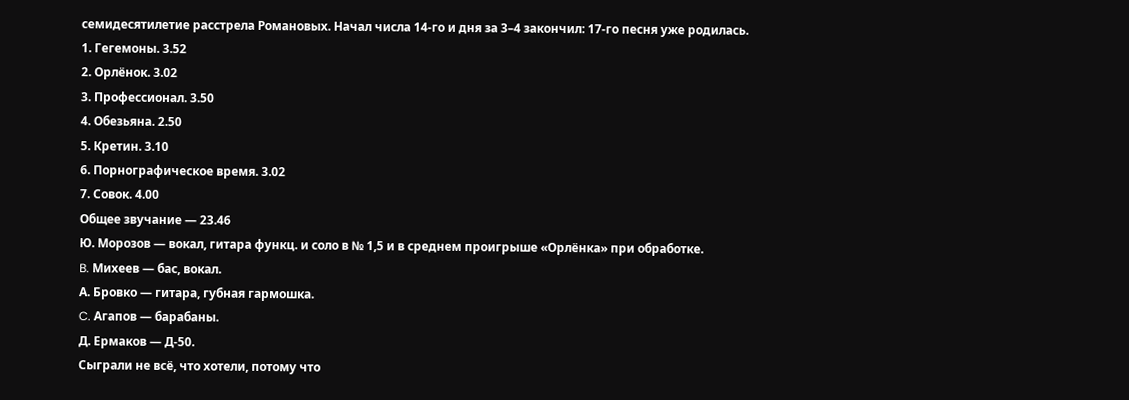семидесятилетие расстрела Романовых. Начал числа 14-го и дня за 3–4 закончил: 17-го песня уже родилась.
1. Гегемоны. 3.52
2. Орлёнок. 3.02
3. Профессионал. 3.50
4. Обезьяна. 2.50
5. Кретин. 3.10
6. Порнографическое время. 3.02
7. Совок. 4.00
Общее звучание — 23.46
Ю. Морозов — вокал, гитара функц. и соло в № 1,5 и в среднем проигрыше «Орлёнка» при обработке.
B. Михеев — бас, вокал.
А. Бровко — гитара, губная гармошка.
C. Агапов — барабаны.
Д. Ермаков — Д-50.
Сыграли не всё, что хотели, потому что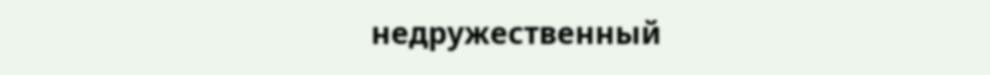недружественный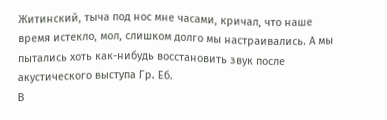Житинский, тыча под нос мне часами, кричал, что наше время истекло, мол, слишком долго мы настраивались. А мы пытались хоть как-нибудь восстановить звук после акустического выступа Гр. Еб.
В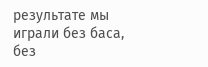результате мы играли без баса, без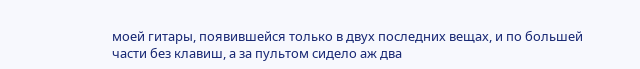моей гитары, появившейся только в двух последних вещах, и по большей части без клавиш, а за пультом сидело аж два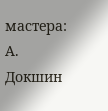мастера: А. Докшин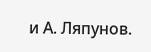и А. Ляпунов.